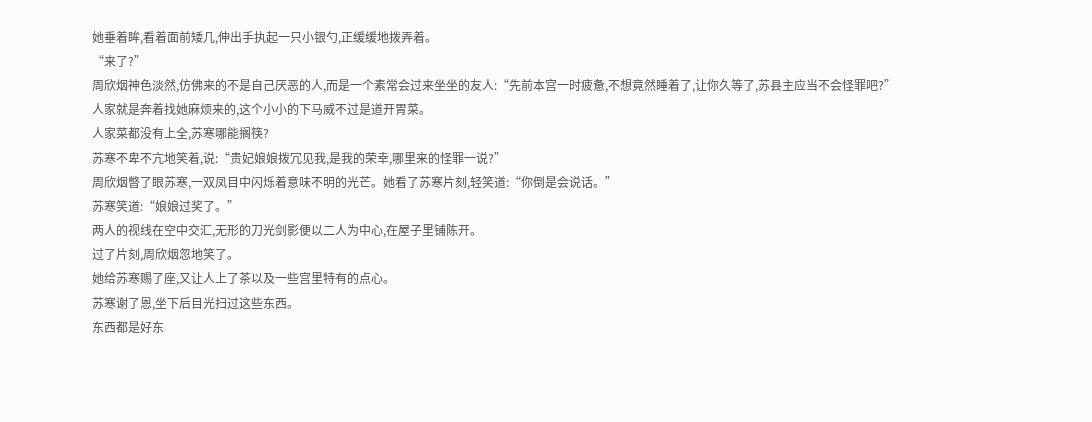她垂着眸,看着面前矮几,伸出手执起一只小银勺,正缓缓地拨弄着。
“来了?”
周欣烟神色淡然,仿佛来的不是自己厌恶的人,而是一个素常会过来坐坐的友人:“先前本宫一时疲惫,不想竟然睡着了,让你久等了,苏县主应当不会怪罪吧?”
人家就是奔着找她麻烦来的,这个小小的下马威不过是道开胃菜。
人家菜都没有上全,苏寒哪能搁筷?
苏寒不卑不亢地笑着,说:“贵妃娘娘拨冗见我,是我的荣幸,哪里来的怪罪一说?”
周欣烟暼了眼苏寒,一双凤目中闪烁着意味不明的光芒。她看了苏寒片刻,轻笑道:“你倒是会说话。”
苏寒笑道:“娘娘过奖了。”
两人的视线在空中交汇,无形的刀光剑影便以二人为中心,在屋子里铺陈开。
过了片刻,周欣烟忽地笑了。
她给苏寒赐了座,又让人上了茶以及一些宫里特有的点心。
苏寒谢了恩,坐下后目光扫过这些东西。
东西都是好东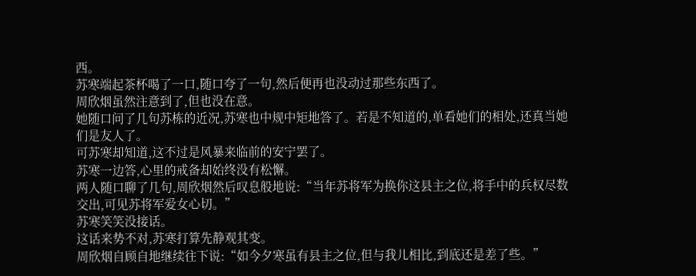西。
苏寒端起茶杯喝了一口,随口夸了一句,然后便再也没动过那些东西了。
周欣烟虽然注意到了,但也没在意。
她随口问了几句苏栋的近况,苏寒也中规中矩地答了。若是不知道的,单看她们的相处,还真当她们是友人了。
可苏寒却知道,这不过是风暴来临前的安宁罢了。
苏寒一边答,心里的戒备却始终没有松懈。
两人随口聊了几句,周欣烟然后叹息般地说:“当年苏将军为换你这县主之位,将手中的兵权尽数交出,可见苏将军爱女心切。”
苏寒笑笑没接话。
这话来势不对,苏寒打算先静观其变。
周欣烟自顾自地继续往下说:“如今夕寒虽有县主之位,但与我儿相比,到底还是差了些。”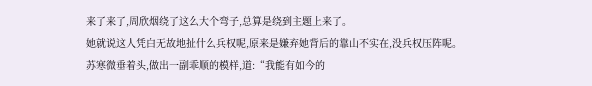来了来了,周欣烟绕了这么大个弯子,总算是绕到主题上来了。
她就说这人凭白无故地扯什么兵权呢,原来是嫌弃她背后的靠山不实在,没兵权压阵呢。
苏寒微垂着头,做出一副乖顺的模样,道:“我能有如今的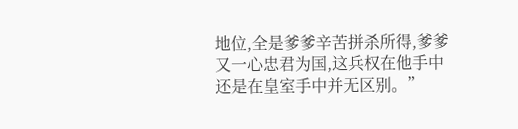地位,全是爹爹辛苦拼杀所得,爹爹又一心忠君为国,这兵权在他手中还是在皇室手中并无区别。”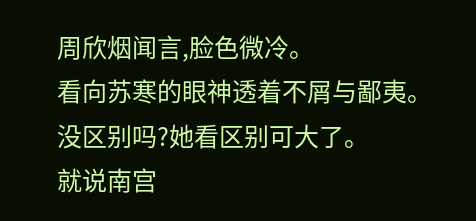周欣烟闻言,脸色微冷。
看向苏寒的眼神透着不屑与鄙夷。
没区别吗?她看区别可大了。
就说南宫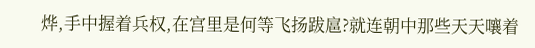烨,手中握着兵权,在宫里是何等飞扬跋扈?就连朝中那些天天嚷着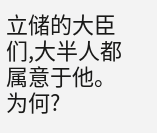立储的大臣们,大半人都属意于他。
为何?